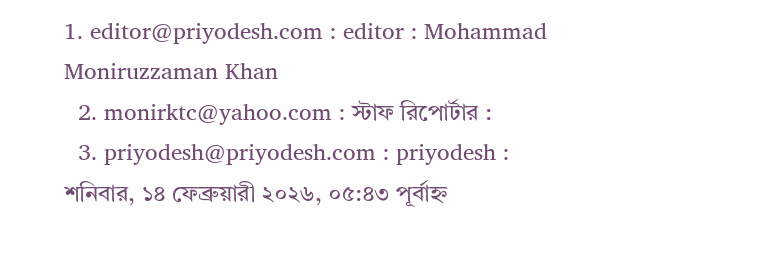1. editor@priyodesh.com : editor : Mohammad Moniruzzaman Khan
  2. monirktc@yahoo.com : স্টাফ রিপোর্টার :
  3. priyodesh@priyodesh.com : priyodesh :
শনিবার, ১৪ ফেব্রুয়ারী ২০২৬, ০৫:৪৩ পূর্বাহ্ন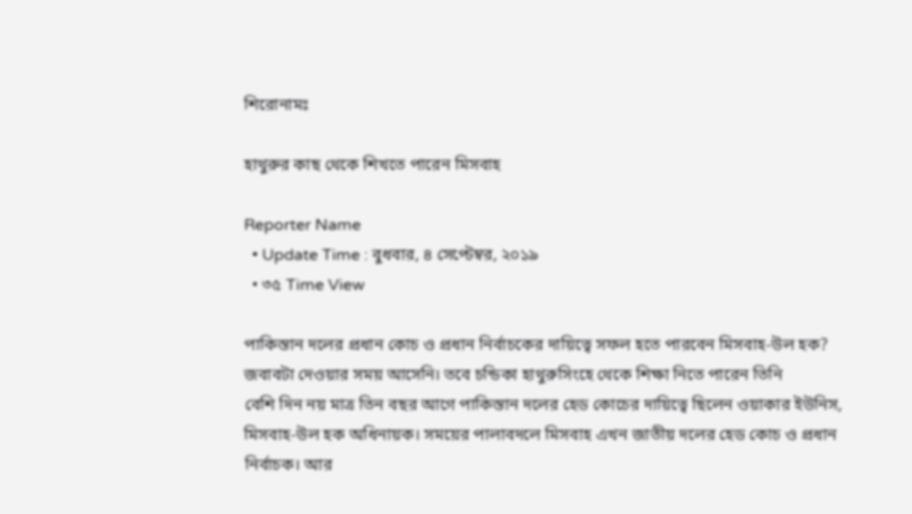শিরোনামঃ

হাথুরুর কাছ থেকে শিখতে পারেন মিসবাহ

Reporter Name
  • Update Time : বুধবার, ৪ সেপ্টেম্বর, ২০১৯
  • ৩৫ Time View

পাকিস্তান দলের প্রধান কোচ ও প্রধান নির্বাচকের দায়িত্বে সফল হতে পারবেন মিসবাহ-উল হক? জবাবটা দেওয়ার সময় আসেনি। তবে চন্ডিকা হাথুরুসিংহে থেকে শিক্ষা নিতে পারেন তিনি
বেশি দিন নয় মাত্র তিন বছর আগে পাকিস্তান দলের হেড কোচের দায়িত্বে ছিলেন ওয়াকার ইউনিস, মিসবাহ-উল হক অধিনায়ক। সময়ের পালাবদলে মিসবাহ এখন জাতীয় দলের হেড কোচ ও প্রধান নির্বাচক। আর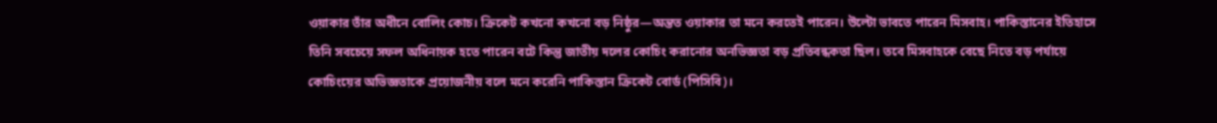ওয়াকার তাঁর অধীনে বোলিং কোচ। ক্রিকেট কখনো কখনো বড় নিষ্ঠুর—অন্তত ওয়াকার তা মনে করতেই পারেন। উল্টো ভাবতে পারেন মিসবাহ। পাকিস্তানের ইতিহাসে তিনি সবচেয়ে সফল অধিনায়ক হতে পারেন বটে কিন্তু জাতীয় দলের কোচিং করানোর অনভিজ্ঞতা বড় প্রতিবন্ধকতা ছিল। তবে মিসবাহকে বেছে নিতে বড় পর্যায়ে কোচিংয়ের অভিজ্ঞতাকে প্রয়োজনীয় বলে মনে করেনি পাকিস্তান ক্রিকেট বোর্ড (পিসিবি)।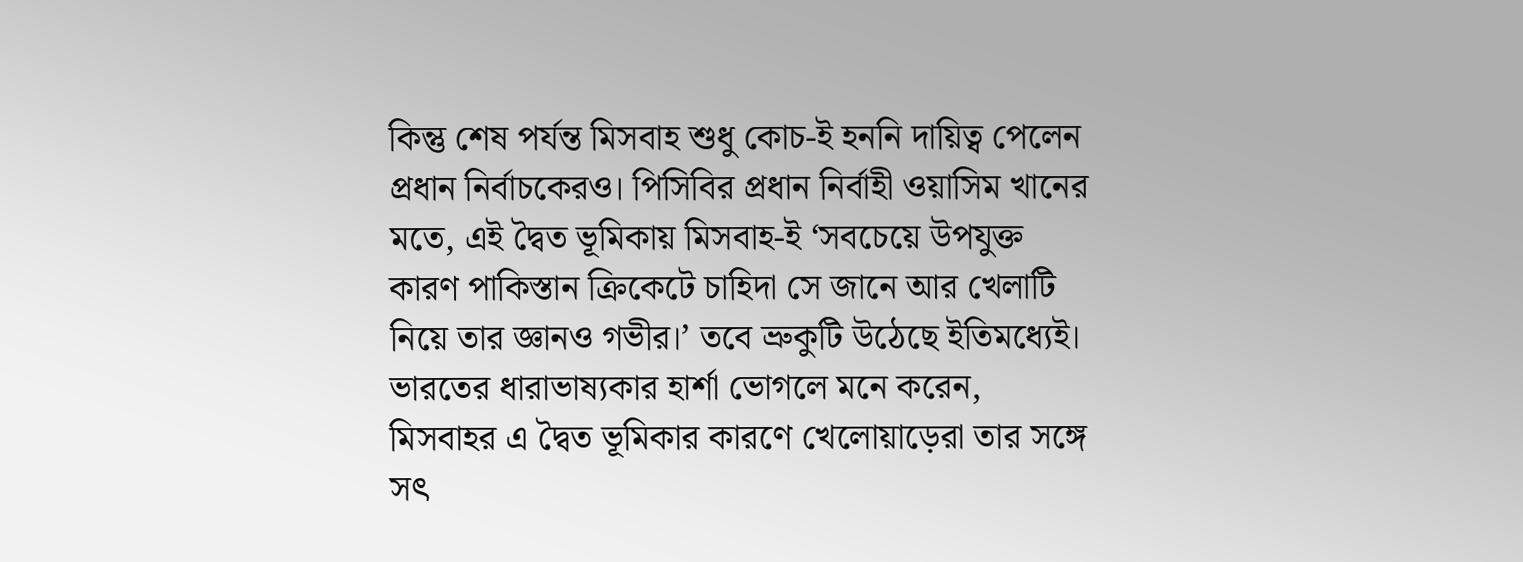কিন্তু শেষ পর্যন্ত মিসবাহ শুধু কোচ-ই হননি দায়িত্ব পেলেন প্রধান নির্বাচকেরও। পিসিবির প্রধান নির্বাহী ওয়াসিম খানের মতে, এই দ্বৈত ভূমিকায় মিসবাহ-ই ‘সবচেয়ে উপযুক্ত কারণ পাকিস্তান ক্রিকেটে চাহিদা সে জানে আর খেলাটি নিয়ে তার জ্ঞানও গভীর।’ তবে ভ্রুকুটি উঠেছে ইতিমধ্যেই। ভারতের ধারাভাষ্যকার হার্শা ভোগলে মনে করেন, মিসবাহর এ দ্বৈত ভূমিকার কারণে খেলোয়াড়েরা তার সঙ্গে সৎ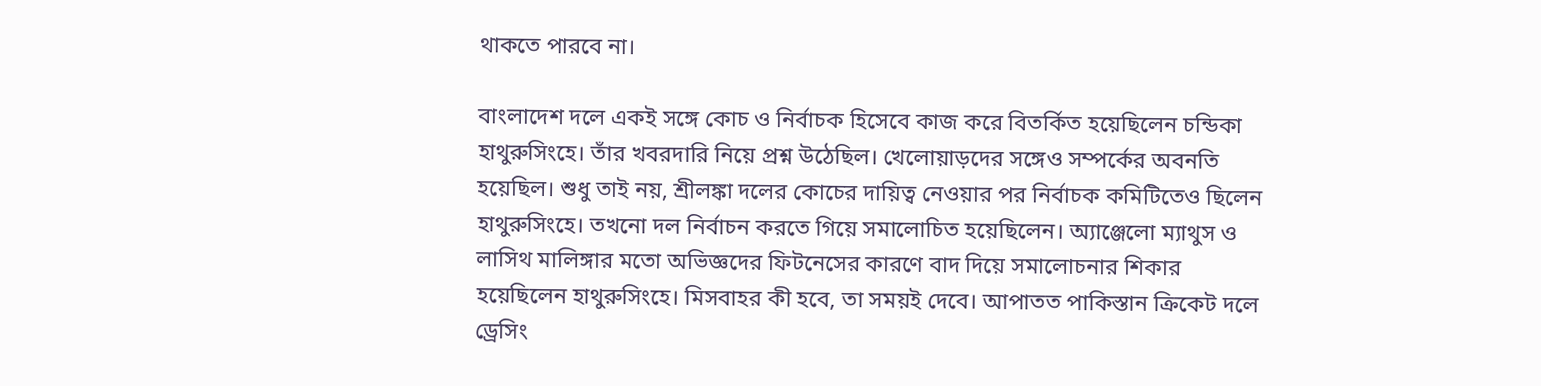থাকতে পারবে না।

বাংলাদেশ দলে একই সঙ্গে কোচ ও নির্বাচক হিসেবে কাজ করে বিতর্কিত হয়েছিলেন চন্ডিকা হাথুরুসিংহে। তাঁর খবরদারি নিয়ে প্রশ্ন উঠেছিল। খেলোয়াড়দের সঙ্গেও সম্পর্কের অবনতি হয়েছিল। শুধু তাই নয়, শ্রীলঙ্কা দলের কোচের দায়িত্ব নেওয়ার পর নির্বাচক কমিটিতেও ছিলেন হাথুরুসিংহে। তখনো দল নির্বাচন করতে গিয়ে সমালোচিত হয়েছিলেন। অ্যাঞ্জেলো ম্যাথুস ও লাসিথ মালিঙ্গার মতো অভিজ্ঞদের ফিটনেসের কারণে বাদ দিয়ে সমালোচনার শিকার হয়েছিলেন হাথুরুসিংহে। মিসবাহর কী হবে, তা সময়ই দেবে। আপাতত পাকিস্তান ক্রিকেট দলে ড্রেসিং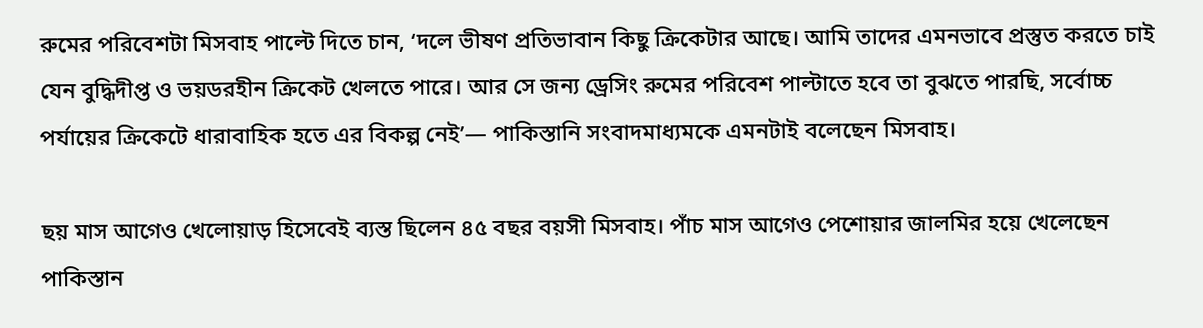রুমের পরিবেশটা মিসবাহ পাল্টে দিতে চান, ‘দলে ভীষণ প্রতিভাবান কিছু ক্রিকেটার আছে। আমি তাদের এমনভাবে প্রস্তুত করতে চাই যেন বুদ্ধিদীপ্ত ও ভয়ডরহীন ক্রিকেট খেলতে পারে। আর সে জন্য ড্রেসিং রুমের পরিবেশ পাল্টাতে হবে তা বুঝতে পারছি, সর্বোচ্চ পর্যায়ের ক্রিকেটে ধারাবাহিক হতে এর বিকল্প নেই’— পাকিস্তানি সংবাদমাধ্যমকে এমনটাই বলেছেন মিসবাহ।

ছয় মাস আগেও খেলোয়াড় হিসেবেই ব্যস্ত ছিলেন ৪৫ বছর বয়সী মিসবাহ। পাঁচ মাস আগেও পেশোয়ার জালমির হয়ে খেলেছেন পাকিস্তান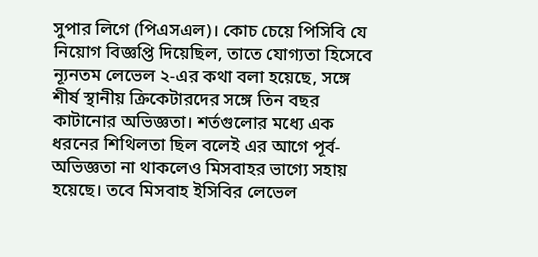সুপার লিগে (পিএসএল)। কোচ চেয়ে পিসিবি যে নিয়োগ বিজ্ঞপ্তি দিয়েছিল, তাতে যোগ্যতা হিসেবে ন্যূনতম লেভেল ২-এর কথা বলা হয়েছে, সঙ্গে শীর্ষ স্থানীয় ক্রিকেটারদের সঙ্গে তিন বছর কাটানোর অভিজ্ঞতা। শর্তগুলোর মধ্যে এক ধরনের শিথিলতা ছিল বলেই এর আগে পূর্ব-অভিজ্ঞতা না থাকলেও মিসবাহর ভাগ্যে সহায় হয়েছে। তবে মিসবাহ ইসিবির লেভেল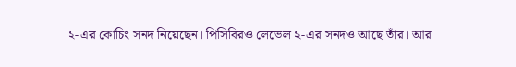২-এর কোচিং সনদ নিয়েছেন। পিসিবিরও লেভেল ২-এর সনদও আছে তাঁর। আর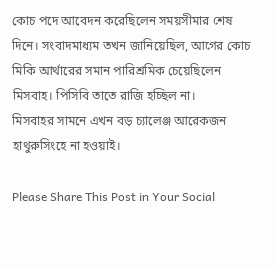কোচ পদে আবেদন করেছিলেন সময়সীমার শেষ দিনে। সংবাদমাধ্যম তখন জানিয়েছিল, আগের কোচ মিকি আর্থারের সমান পারিশ্রমিক চেয়েছিলেন মিসবাহ। পিসিবি তাতে রাজি হচ্ছিল না।
মিসবাহর সামনে এখন বড় চ্যালেঞ্জ আরেকজন হাথুরুসিংহে না হওয়াই।

Please Share This Post in Your Social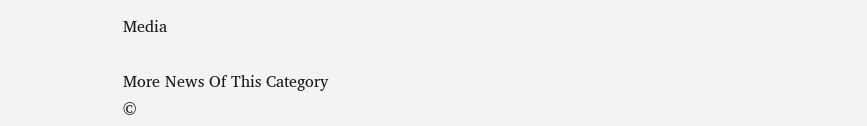Media

More News Of This Category
©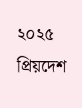২০২৫ প্রিয়দেশ